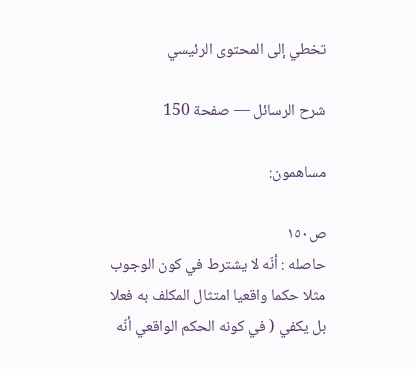تخطي إلى المحتوى الرئيسي

شرح الرسائل — صفحة 150

مساهمون:

ص١٥٠
حاصله : أنّه لا يشترط في كون الوجوب مثلا حكما واقعيا امتثال المكلف به فعلا بل يكفي ( في كونه الحكم الواقعي أنّه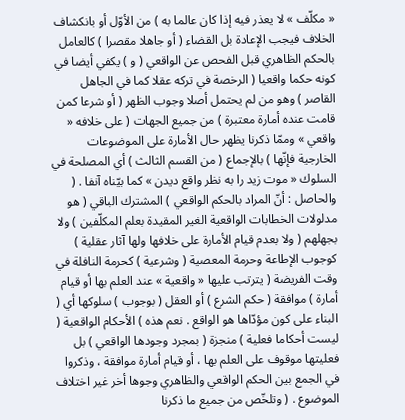« مكلّف » لا يعذر فيه إذا كان عالما به ) من الأوّل أو بانكشاف الخلاف فيجب الإعادة بل القضاء ( أو جاهلا مقصرا ) كالعامل بالحكم الظاهري قبل الفحص عن الواقعي ( و ) يكفي أيضا في كونه حكما واقعيا ( الرخصة في تركه عقلا كما في الجاهل القاصر ) وهو من لم يحتمل أصلا وجوب الظهر ( أو شرعا كمن قامت عنده أمارة معتبرة ) من جميع الجهات ( على خلافه « واقعي » وممّا ذكرنا يظهر حال الأمارة على الموضوعات الخارجية فإنّها ) بالإجماع ( من القسم الثالث ) أي المصلحة في السلوك « موت زيد را به نظر واقع ديدن » كما بيّناه آنفا . ( والحاصل : أنّ المراد بالحكم الواقعي ) المشترك الباقي ( هو مدلولات الخطابات الواقعية الغير المقيدة بعلم المكلّفين ) ولا بجهلهم ( ولا بعدم قيام الأمارة على خلافها ولها آثار عقلية ) كوجوب الإطاعة وحرمة المعصية ( وشرعية ) كحرمة النافلة في وقت الفريضة ( يترتب عليها « واقعية » عند العلم بها أو قيام أمارة ) موافقة ( حكم الشرع ) أو العقل ( بوجوب ) سلوكها أي ( البناء على كون مؤدّاها هو الواقع . نعم هذه ) الأحكام الواقعية ( ليست أحكاما فعلية ) منجزة ( بمجرد وجودها الواقعي ) بل فعليتها موقوف على العلم بها ، أو قيام أمارة موافقة ، وذكروا في الجمع بين الحكم الواقعي والظاهري وجوها أخر غير اختلاف الموضوع . ( وتلخّص من جميع ما ذكرنا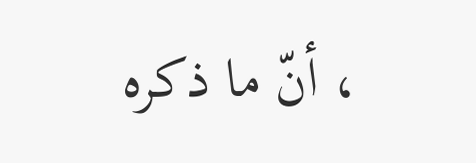، أنّ ما ذكره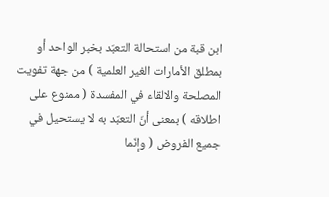ابن قبة من استحالة التعبّد بخبر الواحد أو بمطلق الأمارات الغير العلمية ) من جهة تفويت المصلحة والالقاء في المفسدة ( ممنوع على اطلاقه ) بمعنى أنّ التعبّد به لا يستحيل في جميع الفروض ( وإنّما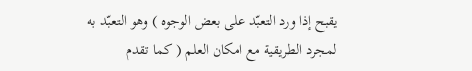يقبح إذا ورد التعبّد على بعض الوجوه ) وهو التعبّد به لمجرد الطريقية مع امكان العلم ( كما تقدم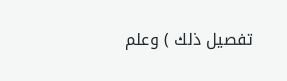تفصيل ذلك ) وعلم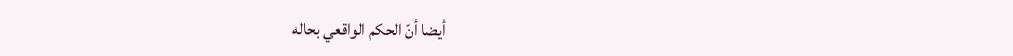أيضا أنّ الحكم الواقعي بحاله